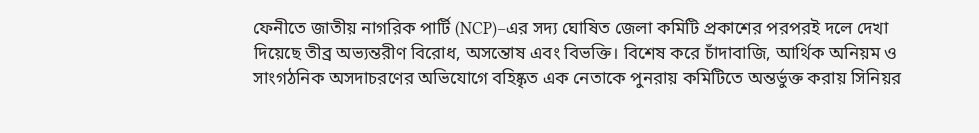ফেনীতে জাতীয় নাগরিক পার্টি (NCP)–এর সদ্য ঘোষিত জেলা কমিটি প্রকাশের পরপরই দলে দেখা দিয়েছে তীব্র অভ্যন্তরীণ বিরোধ, অসন্তোষ এবং বিভক্তি। বিশেষ করে চাঁদাবাজি, আর্থিক অনিয়ম ও সাংগঠনিক অসদাচরণের অভিযোগে বহিষ্কৃত এক নেতাকে পুনরায় কমিটিতে অন্তর্ভুক্ত করায় সিনিয়র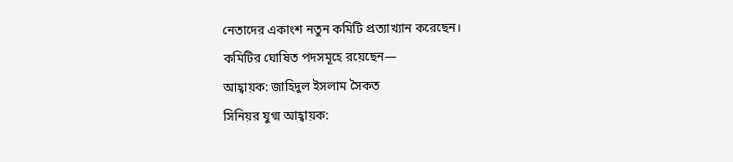নেতাদের একাংশ নতুন কমিটি প্রত্যাখ্যান করেছেন।
কমিটির ঘোষিত পদসমূহে রয়েছেন—
আহ্বায়ক: জাহিদুল ইসলাম সৈকত
সিনিয়র যুগ্ম আহ্বায়ক: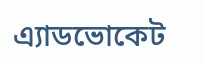এ্যাডভোকেট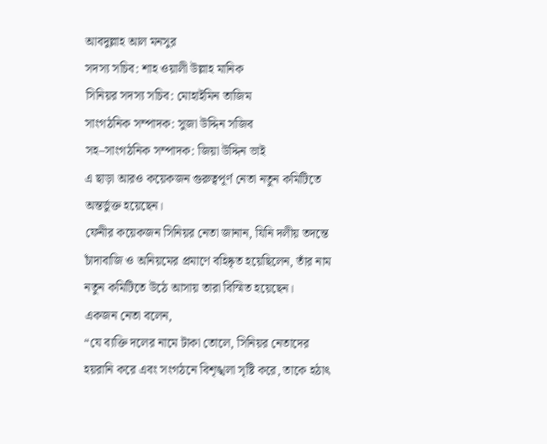আবদুল্লাহ আল মনসুর
সদস্য সচিব: শাহ ওয়ালী উল্লাহ মানিক
সিনিয়র সদস্য সচিব: মোহাইমিন তাজিম
সাংগঠনিক সম্পাদক: সুজা উদ্দিন সজিব
সহ–সাংগঠনিক সম্পাদক: জিয়া উদ্দিন ভাই
এ ছাড়া আরও কয়েকজন গুরুত্বপূর্ণ নেতা নতুন কমিটিতে অন্তর্ভুক্ত হয়েছেন।
ফেনীর কয়েকজন সিনিয়র নেতা জানান, যিনি দলীয় তদন্তে চাঁদাবাজি ও অনিয়মের প্রমাণে বহিষ্কৃত হয়েছিলেন, তাঁর নাম নতুন কমিটিতে উঠে আসায় তারা বিস্মিত হয়েছেন।
একজন নেতা বলেন,
“যে ব্যক্তি দলের নামে টাকা তোলে, সিনিয়র নেতাদের হয়রানি করে এবং সংগঠনে বিশৃঙ্খলা সৃষ্টি করে, তাকে হঠাৎ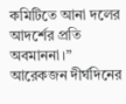কমিটিতে আনা দলের আদর্শের প্রতি অবমাননা।”
আরেকজন দীর্ঘদিনের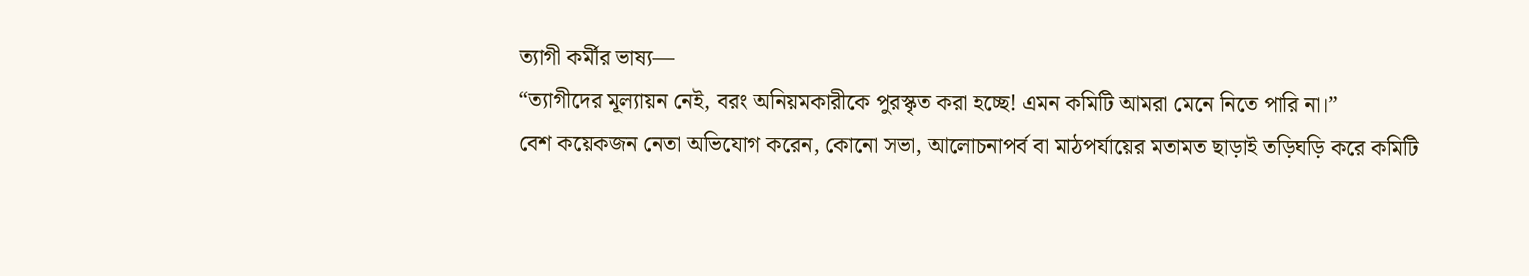ত্যাগী কর্মীর ভাষ্য—
“ত্যাগীদের মূল্যায়ন নেই, বরং অনিয়মকারীকে পুরস্কৃত করা হচ্ছে! এমন কমিটি আমরা মেনে নিতে পারি না।”
বেশ কয়েকজন নেতা অভিযোগ করেন, কোনো সভা, আলোচনাপর্ব বা মাঠপর্যায়ের মতামত ছাড়াই তড়িঘড়ি করে কমিটি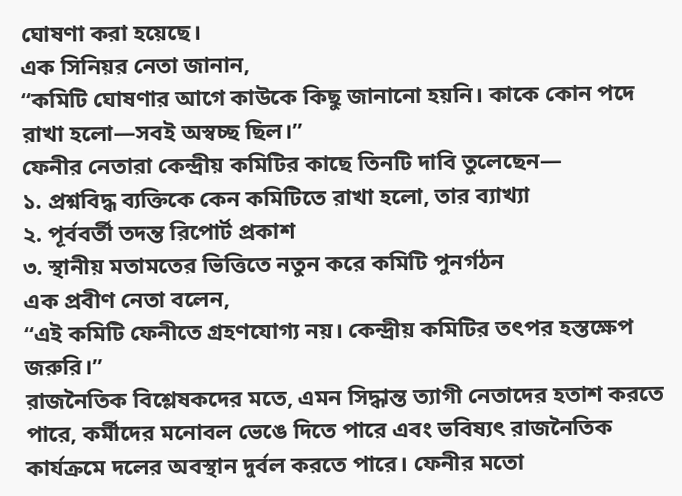ঘোষণা করা হয়েছে।
এক সিনিয়র নেতা জানান,
“কমিটি ঘোষণার আগে কাউকে কিছু জানানো হয়নি। কাকে কোন পদে রাখা হলো—সবই অস্বচ্ছ ছিল।”
ফেনীর নেতারা কেন্দ্রীয় কমিটির কাছে তিনটি দাবি তুলেছেন—
১. প্রশ্নবিদ্ধ ব্যক্তিকে কেন কমিটিতে রাখা হলো, তার ব্যাখ্যা
২. পূর্ববর্তী তদন্ত রিপোর্ট প্রকাশ
৩. স্থানীয় মতামতের ভিত্তিতে নতুন করে কমিটি পুনর্গঠন
এক প্রবীণ নেতা বলেন,
“এই কমিটি ফেনীতে গ্রহণযোগ্য নয়। কেন্দ্রীয় কমিটির তৎপর হস্তক্ষেপ জরুরি।”
রাজনৈতিক বিশ্লেষকদের মতে, এমন সিদ্ধান্ত ত্যাগী নেতাদের হতাশ করতে পারে, কর্মীদের মনোবল ভেঙে দিতে পারে এবং ভবিষ্যৎ রাজনৈতিক কার্যক্রমে দলের অবস্থান দুর্বল করতে পারে। ফেনীর মতো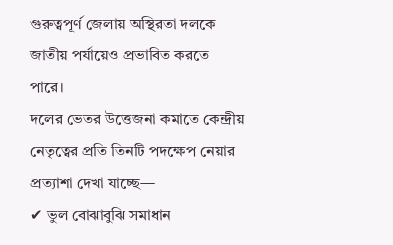গুরুত্বপূর্ণ জেলায় অস্থিরতা দলকে জাতীয় পর্যায়েও প্রভাবিত করতে পারে।
দলের ভেতর উত্তেজনা কমাতে কেন্দ্রীয় নেতৃত্বের প্রতি তিনটি পদক্ষেপ নেয়ার প্রত্যাশা দেখা যাচ্ছে—
✔ ভুল বোঝাবুঝি সমাধান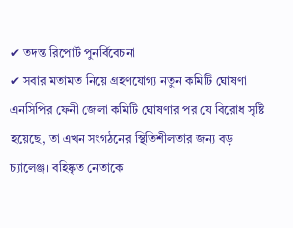✔ তদন্ত রিপোর্ট পুনর্বিবেচনা
✔ সবার মতামত নিয়ে গ্রহণযোগ্য নতুন কমিটি ঘোষণা
এনসিপির ফেনী জেলা কমিটি ঘোষণার পর যে বিরোধ সৃষ্টি হয়েছে, তা এখন সংগঠনের স্থিতিশীলতার জন্য বড় চ্যালেঞ্জ। বহিষ্কৃত নেতাকে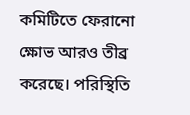কমিটিতে ফেরানো ক্ষোভ আরও তীব্র করেছে। পরিস্থিতি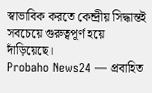স্বাভাবিক করতে কেন্দ্রীয় সিদ্ধান্তই সবচেয়ে গুরুত্বপূর্ণ হয়ে দাঁড়িয়েছে।
Probaho News24 — প্রবাহিত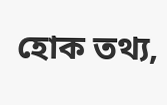হোক তথ্য,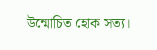উন্মোচিত হোক সত্য।